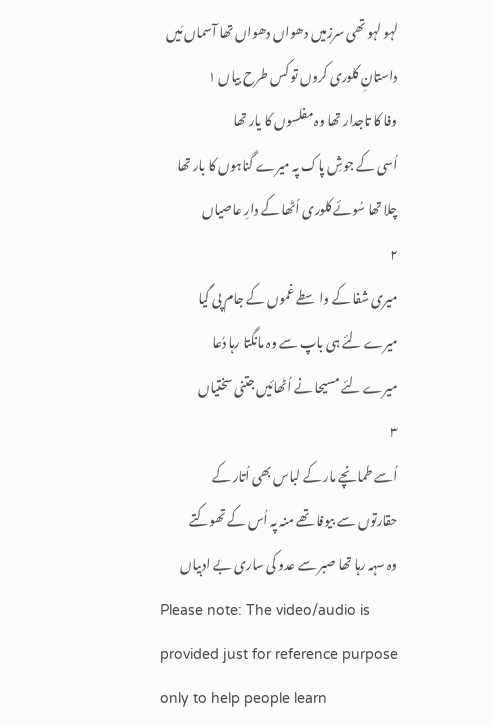لہو لہو تھی سرزمیں دھواں دھواں تھا آسماں مَیں داستانِ کلوری کروں تو کس طرح بیاں ۱
وفا کا تاجدار تھا وہ مفلسوں کا یار تھا
اُسی کے جوشِ پاک پہ میرے گناہوں کا بار تھا
چلا تھا سُوئے کلوری اُٹھا کے دارِ عاصیاں
۲
میری شفا کے واسطے غموں کے جام پی گیا
میرے لئے ہی باپ سے وہ مانگتا رہا دُعا
میرے لئے مسیحا نے اُٹھائیں جتنی سختیاں
۳
اُسے طمانچے مار کے لباس بھی اُتار کے
حقارتوں سے بیوفا تھے منہ پہ اُس کے تھوکتے
وہ سہہ رہا تھا صبر سے عدو کی ساری بے ادبیاں
Please note: The video/audio is provided just for reference purpose only to help people learn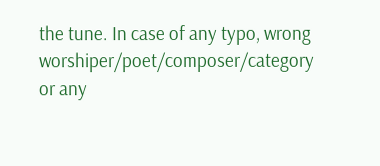the tune. In case of any typo, wrong worshiper/poet/composer/category or any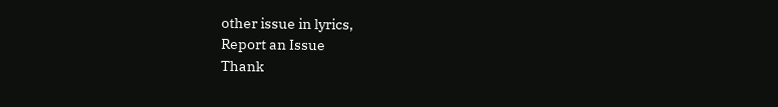other issue in lyrics,
Report an Issue
Thank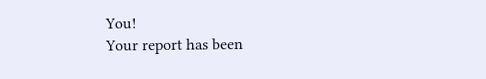You!
Your report has been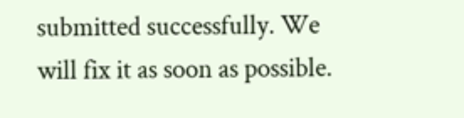submitted successfully. We will fix it as soon as possible.